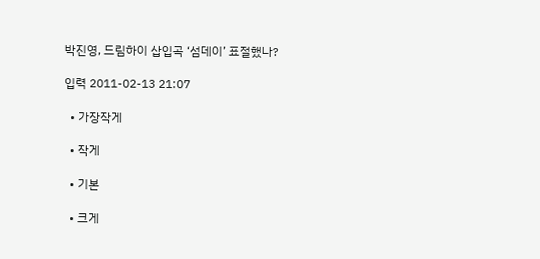박진영, 드림하이 삽입곡 ‘섬데이’ 표절했나?

입력 2011-02-13 21:07

  • 가장작게

  • 작게

  • 기본

  • 크게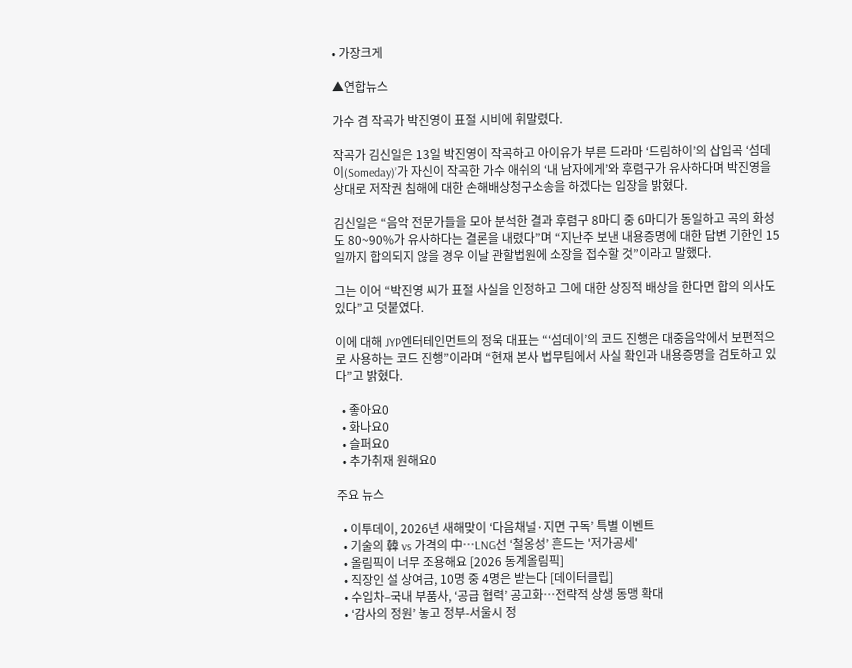• 가장크게

▲연합뉴스

가수 겸 작곡가 박진영이 표절 시비에 휘말렸다.

작곡가 김신일은 13일 박진영이 작곡하고 아이유가 부른 드라마 ‘드림하이’의 삽입곡 ‘섬데이(Someday)’가 자신이 작곡한 가수 애쉬의 ‘내 남자에게’와 후렴구가 유사하다며 박진영을 상대로 저작권 침해에 대한 손해배상청구소송을 하겠다는 입장을 밝혔다.

김신일은 “음악 전문가들을 모아 분석한 결과 후렴구 8마디 중 6마디가 동일하고 곡의 화성도 80~90%가 유사하다는 결론을 내렸다”며 “지난주 보낸 내용증명에 대한 답변 기한인 15일까지 합의되지 않을 경우 이날 관할법원에 소장을 접수할 것”이라고 말했다.

그는 이어 “박진영 씨가 표절 사실을 인정하고 그에 대한 상징적 배상을 한다면 합의 의사도 있다”고 덧붙였다.

이에 대해 JYP엔터테인먼트의 정욱 대표는 “‘섬데이’의 코드 진행은 대중음악에서 보편적으로 사용하는 코드 진행”이라며 “현재 본사 법무팀에서 사실 확인과 내용증명을 검토하고 있다”고 밝혔다.

  • 좋아요0
  • 화나요0
  • 슬퍼요0
  • 추가취재 원해요0

주요 뉴스

  • 이투데이, 2026년 새해맞이 ‘다음채널·지면 구독’ 특별 이벤트
  • 기술의 韓 vs 가격의 中…LNG선 ‘철옹성’ 흔드는 '저가공세'
  • 올림픽이 너무 조용해요 [2026 동계올림픽]
  • 직장인 설 상여금, 10명 중 4명은 받는다 [데이터클립]
  • 수입차–국내 부품사, ‘공급 협력’ 공고화…전략적 상생 동맹 확대
  • ‘감사의 정원’ 놓고 정부-서울시 정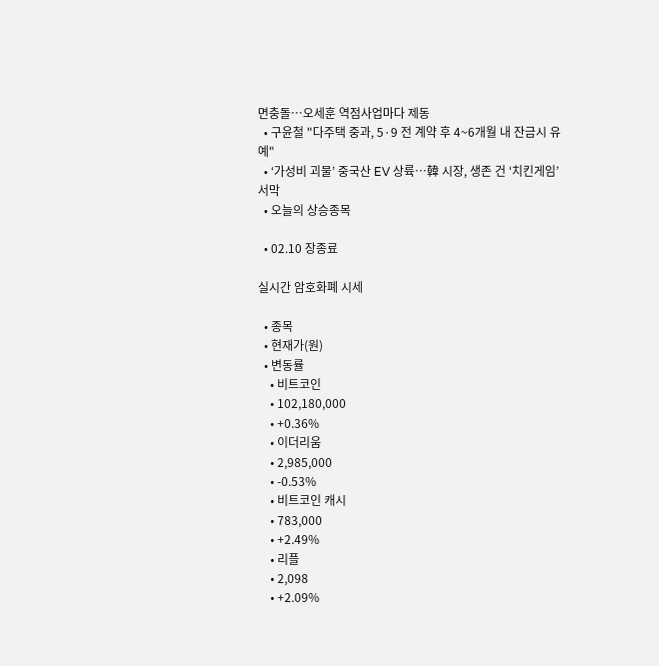면충돌…오세훈 역점사업마다 제동
  • 구윤철 "다주택 중과, 5·9 전 계약 후 4~6개월 내 잔금시 유예"
  • ‘가성비 괴물’ 중국산 EV 상륙…韓 시장, 생존 건 ‘치킨게임’ 서막
  • 오늘의 상승종목

  • 02.10 장종료

실시간 암호화폐 시세

  • 종목
  • 현재가(원)
  • 변동률
    • 비트코인
    • 102,180,000
    • +0.36%
    • 이더리움
    • 2,985,000
    • -0.53%
    • 비트코인 캐시
    • 783,000
    • +2.49%
    • 리플
    • 2,098
    • +2.09%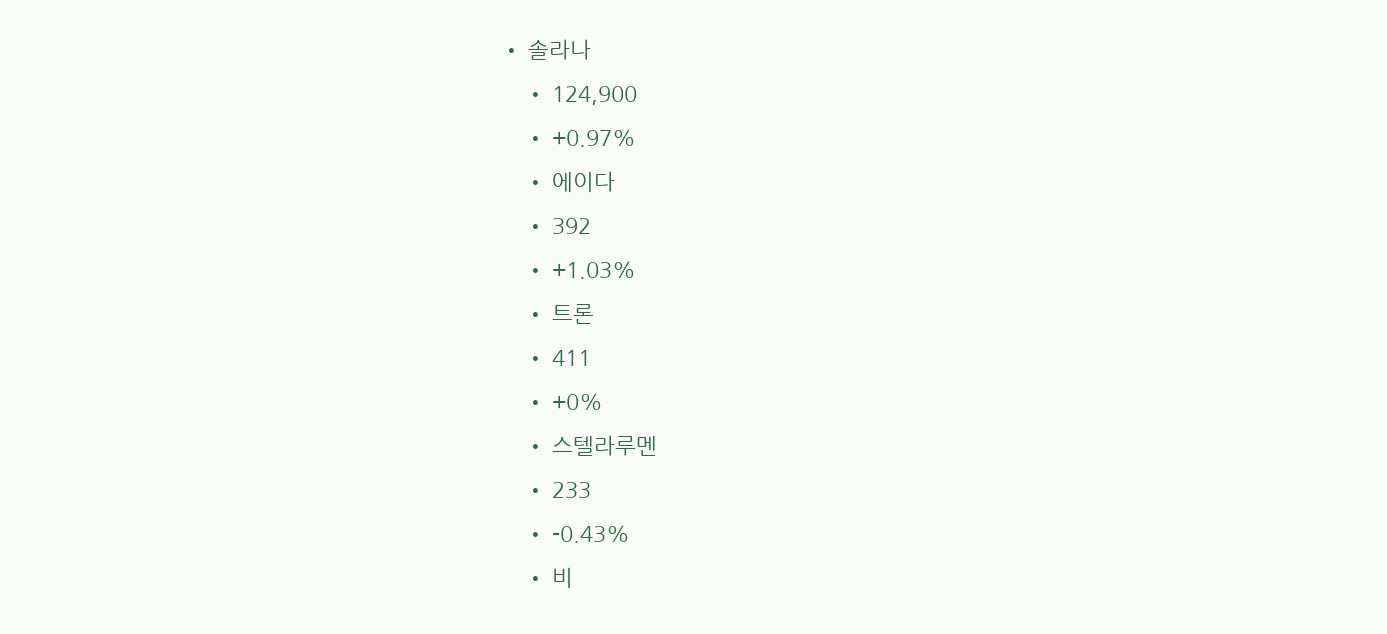• 솔라나
    • 124,900
    • +0.97%
    • 에이다
    • 392
    • +1.03%
    • 트론
    • 411
    • +0%
    • 스텔라루멘
    • 233
    • -0.43%
    • 비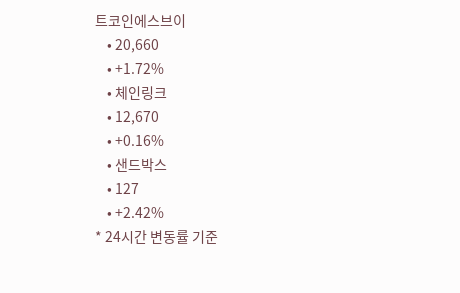트코인에스브이
    • 20,660
    • +1.72%
    • 체인링크
    • 12,670
    • +0.16%
    • 샌드박스
    • 127
    • +2.42%
* 24시간 변동률 기준